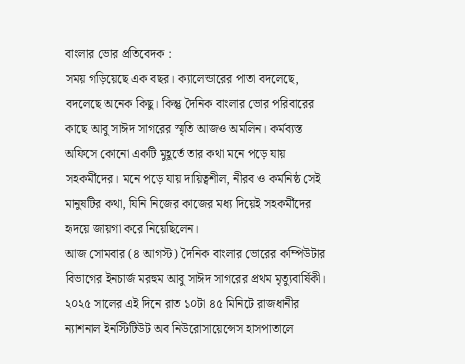বাংলার ভোর প্রতিবেদক :
সময় গড়িয়েছে এক বছর। ক্যালেন্ডারের পাতা বদলেছে, বদলেছে অনেক কিছু। কিন্তু দৈনিক বাংলার ভোর পরিবারের কাছে আবু সাঈদ সাগরের স্মৃতি আজও অমলিন। কর্মব্যস্ত অফিসে কোনো একটি মুহূর্তে তার কথা মনে পড়ে যায় সহকর্মীদের। মনে পড়ে যায় দায়িত্বশীল, নীরব ও কর্মনিষ্ঠ সেই মানুষটির কথা, যিনি নিজের কাজের মধ্য দিয়েই সহকর্মীদের হৃদয়ে জায়গা করে নিয়েছিলেন।
আজ সোমবার (৪ আগস্ট) দৈনিক বাংলার ভোরের কম্পিউটার বিভাগের ইনচার্জ মরহুম আবু সাঈদ সাগরের প্রথম মৃত্যুবার্ষিকী। ২০২৫ সালের এই দিনে রাত ১০টা ৪৫ মিনিটে রাজধানীর ন্যাশনাল ইনস্টিটিউট অব নিউরোসায়েন্সেস হাসপাতালে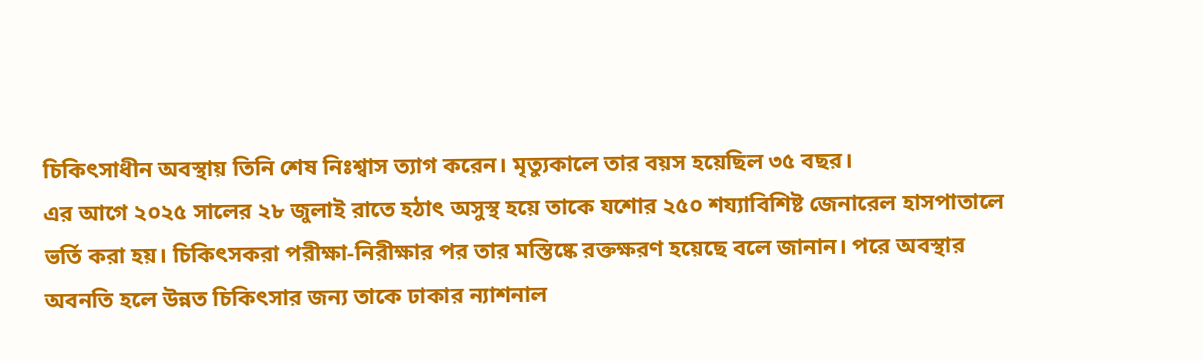চিকিৎসাধীন অবস্থায় তিনি শেষ নিঃশ্বাস ত্যাগ করেন। মৃত্যুকালে তার বয়স হয়েছিল ৩৫ বছর।
এর আগে ২০২৫ সালের ২৮ জুলাই রাতে হঠাৎ অসুস্থ হয়ে তাকে যশোর ২৫০ শয্যাবিশিষ্ট জেনারেল হাসপাতালে ভর্তি করা হয়। চিকিৎসকরা পরীক্ষা-নিরীক্ষার পর তার মস্তিষ্কে রক্তক্ষরণ হয়েছে বলে জানান। পরে অবস্থার অবনতি হলে উন্নত চিকিৎসার জন্য তাকে ঢাকার ন্যাশনাল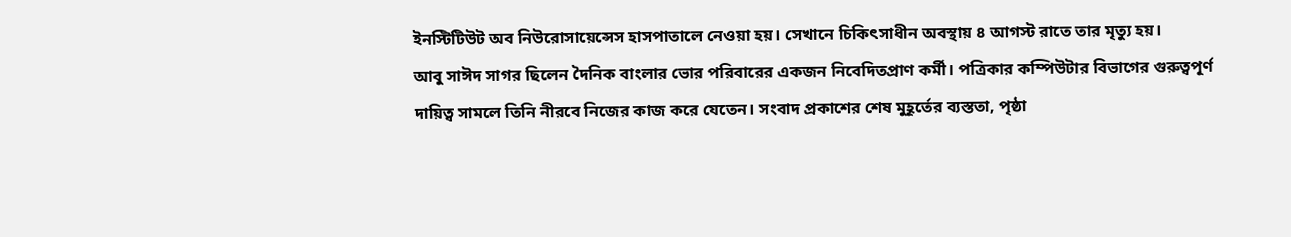ইনস্টিটিউট অব নিউরোসায়েন্সেস হাসপাতালে নেওয়া হয়। সেখানে চিকিৎসাধীন অবস্থায় ৪ আগস্ট রাতে তার মৃত্যু হয়।
আবু সাঈদ সাগর ছিলেন দৈনিক বাংলার ভোর পরিবারের একজন নিবেদিতপ্রাণ কর্মী। পত্রিকার কম্পিউটার বিভাগের গুরুত্বপূর্ণ দায়িত্ব সামলে তিনি নীরবে নিজের কাজ করে যেতেন। সংবাদ প্রকাশের শেষ মুহূর্তের ব্যস্ততা, পৃষ্ঠা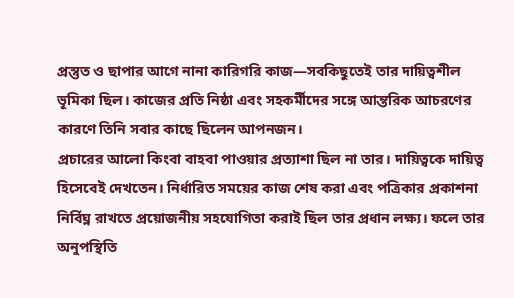প্রস্তুত ও ছাপার আগে নানা কারিগরি কাজ—সবকিছুতেই তার দায়িত্বশীল ভূমিকা ছিল। কাজের প্রতি নিষ্ঠা এবং সহকর্মীদের সঙ্গে আন্তরিক আচরণের কারণে তিনি সবার কাছে ছিলেন আপনজন।
প্রচারের আলো কিংবা বাহবা পাওয়ার প্রত্যাশা ছিল না তার। দায়িত্বকে দায়িত্ব হিসেবেই দেখতেন। নির্ধারিত সময়ের কাজ শেষ করা এবং পত্রিকার প্রকাশনা নির্বিঘ্ন রাখতে প্রয়োজনীয় সহযোগিতা করাই ছিল তার প্রধান লক্ষ্য। ফলে তার অনুপস্থিতি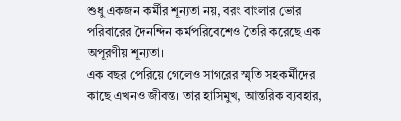শুধু একজন কর্মীর শূন্যতা নয়, বরং বাংলার ভোর পরিবারের দৈনন্দিন কর্মপরিবেশেও তৈরি করেছে এক অপূরণীয় শূন্যতা।
এক বছর পেরিয়ে গেলেও সাগরের স্মৃতি সহকর্মীদের কাছে এখনও জীবন্ত। তার হাসিমুখ, আন্তরিক ব্যবহার,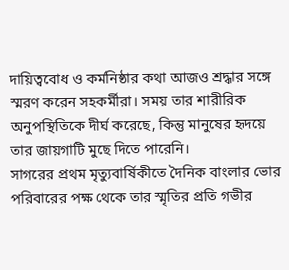দায়িত্ববোধ ও কর্মনিষ্ঠার কথা আজও শ্রদ্ধার সঙ্গে স্মরণ করেন সহকর্মীরা। সময় তার শারীরিক অনুপস্থিতিকে দীর্ঘ করেছে, কিন্তু মানুষের হৃদয়ে তার জায়গাটি মুছে দিতে পারেনি।
সাগরের প্রথম মৃত্যুবার্ষিকীতে দৈনিক বাংলার ভোর পরিবারের পক্ষ থেকে তার স্মৃতির প্রতি গভীর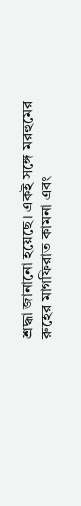শ্রদ্ধা জানানো হয়েছে। একই সঙ্গে মরহুমের রুহের মাগফিরাত কামনা এবং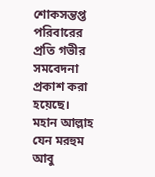শোকসন্তপ্ত পরিবারের প্রতি গভীর সমবেদনা প্রকাশ করা হয়েছে।
মহান আল্লাহ যেন মরহুম আবু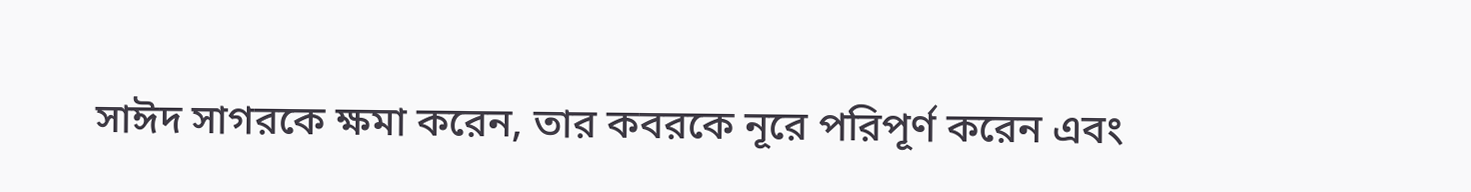সাঈদ সাগরকে ক্ষমা করেন, তার কবরকে নূরে পরিপূর্ণ করেন এবং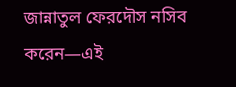জান্নাতুল ফেরদৌস নসিব করেন—এই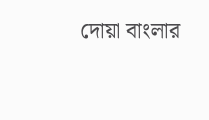দোয়া বাংলার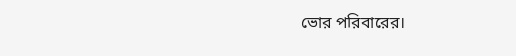ভোর পরিবারের।